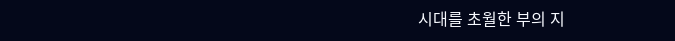시대를 초월한 부의 지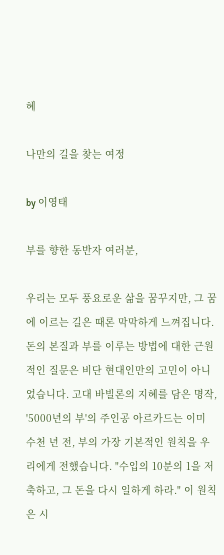혜

나만의 길을 찾는 여정

by 이영태

부를 향한 동반자 여러분,

우리는 모두 풍요로운 삶을 꿈꾸지만, 그 꿈에 이르는 길은 때론 막막하게 느껴집니다. 돈의 본질과 부를 이루는 방법에 대한 근원적인 질문은 비단 현대인만의 고민이 아니었습니다. 고대 바빌론의 지혜를 담은 명작, '5000년의 부'의 주인공 아르카드는 이미 수천 년 전, 부의 가장 기본적인 원칙을 우리에게 전했습니다. "수입의 10분의 1을 저축하고, 그 돈을 다시 일하게 하라." 이 원칙은 시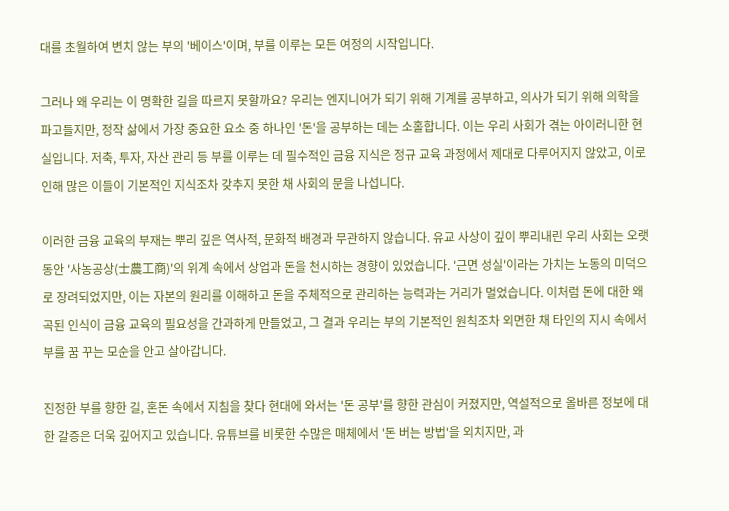대를 초월하여 변치 않는 부의 '베이스'이며, 부를 이루는 모든 여정의 시작입니다.

그러나 왜 우리는 이 명확한 길을 따르지 못할까요? 우리는 엔지니어가 되기 위해 기계를 공부하고, 의사가 되기 위해 의학을 파고들지만, 정작 삶에서 가장 중요한 요소 중 하나인 '돈'을 공부하는 데는 소홀합니다. 이는 우리 사회가 겪는 아이러니한 현실입니다. 저축, 투자, 자산 관리 등 부를 이루는 데 필수적인 금융 지식은 정규 교육 과정에서 제대로 다루어지지 않았고, 이로 인해 많은 이들이 기본적인 지식조차 갖추지 못한 채 사회의 문을 나섭니다.

이러한 금융 교육의 부재는 뿌리 깊은 역사적, 문화적 배경과 무관하지 않습니다. 유교 사상이 깊이 뿌리내린 우리 사회는 오랫동안 '사농공상(士農工商)'의 위계 속에서 상업과 돈을 천시하는 경향이 있었습니다. '근면 성실'이라는 가치는 노동의 미덕으로 장려되었지만, 이는 자본의 원리를 이해하고 돈을 주체적으로 관리하는 능력과는 거리가 멀었습니다. 이처럼 돈에 대한 왜곡된 인식이 금융 교육의 필요성을 간과하게 만들었고, 그 결과 우리는 부의 기본적인 원칙조차 외면한 채 타인의 지시 속에서 부를 꿈 꾸는 모순을 안고 살아갑니다.

진정한 부를 향한 길, 혼돈 속에서 지침을 찾다 현대에 와서는 '돈 공부'를 향한 관심이 커졌지만, 역설적으로 올바른 정보에 대한 갈증은 더욱 깊어지고 있습니다. 유튜브를 비롯한 수많은 매체에서 '돈 버는 방법'을 외치지만, 과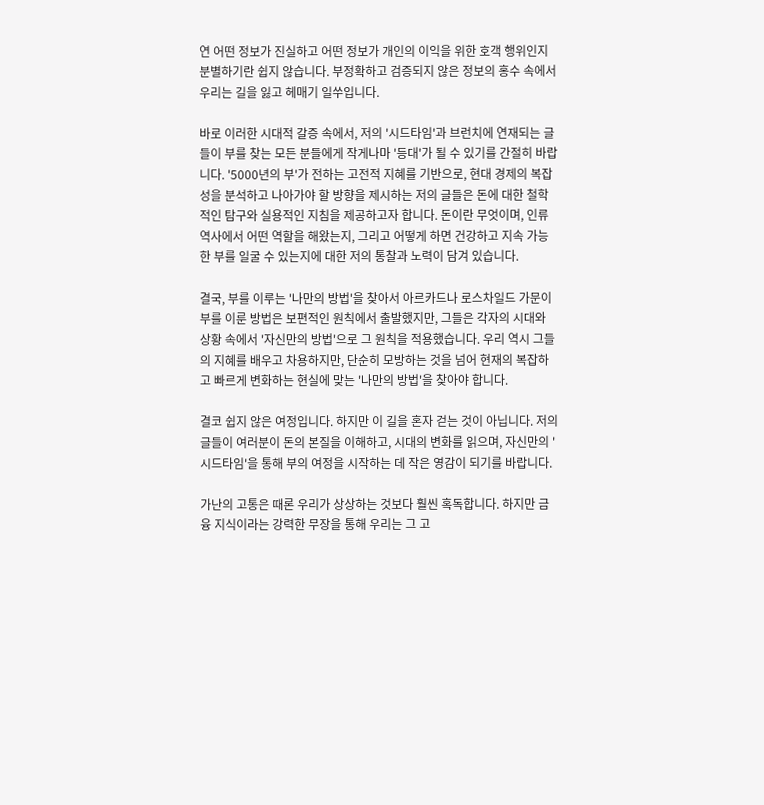연 어떤 정보가 진실하고 어떤 정보가 개인의 이익을 위한 호객 행위인지 분별하기란 쉽지 않습니다. 부정확하고 검증되지 않은 정보의 홍수 속에서 우리는 길을 잃고 헤매기 일쑤입니다.

바로 이러한 시대적 갈증 속에서, 저의 '시드타임'과 브런치에 연재되는 글들이 부를 찾는 모든 분들에게 작게나마 '등대'가 될 수 있기를 간절히 바랍니다. '5000년의 부'가 전하는 고전적 지혜를 기반으로, 현대 경제의 복잡성을 분석하고 나아가야 할 방향을 제시하는 저의 글들은 돈에 대한 철학적인 탐구와 실용적인 지침을 제공하고자 합니다. 돈이란 무엇이며, 인류 역사에서 어떤 역할을 해왔는지, 그리고 어떻게 하면 건강하고 지속 가능한 부를 일굴 수 있는지에 대한 저의 통찰과 노력이 담겨 있습니다.

결국, 부를 이루는 '나만의 방법'을 찾아서 아르카드나 로스차일드 가문이 부를 이룬 방법은 보편적인 원칙에서 출발했지만, 그들은 각자의 시대와 상황 속에서 '자신만의 방법'으로 그 원칙을 적용했습니다. 우리 역시 그들의 지혜를 배우고 차용하지만, 단순히 모방하는 것을 넘어 현재의 복잡하고 빠르게 변화하는 현실에 맞는 '나만의 방법'을 찾아야 합니다.

결코 쉽지 않은 여정입니다. 하지만 이 길을 혼자 걷는 것이 아닙니다. 저의 글들이 여러분이 돈의 본질을 이해하고, 시대의 변화를 읽으며, 자신만의 '시드타임'을 통해 부의 여정을 시작하는 데 작은 영감이 되기를 바랍니다.

가난의 고통은 때론 우리가 상상하는 것보다 훨씬 혹독합니다. 하지만 금융 지식이라는 강력한 무장을 통해 우리는 그 고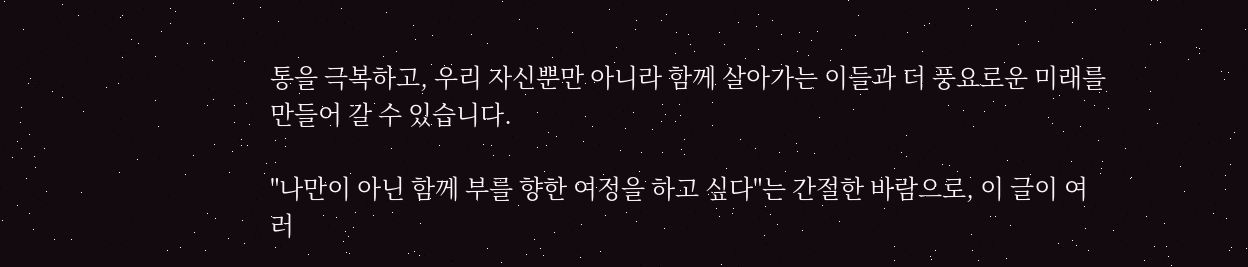통을 극복하고, 우리 자신뿐만 아니라 함께 살아가는 이들과 더 풍요로운 미래를 만들어 갈 수 있습니다.

"나만이 아닌 함께 부를 향한 여정을 하고 싶다"는 간절한 바람으로, 이 글이 여러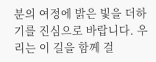분의 여정에 밝은 빛을 더하기를 진심으로 바랍니다. 우리는 이 길을 함께 걸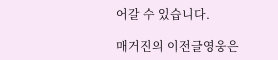어갈 수 있습니다.

매거진의 이전글영웅은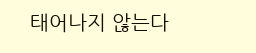태어나지 않는다